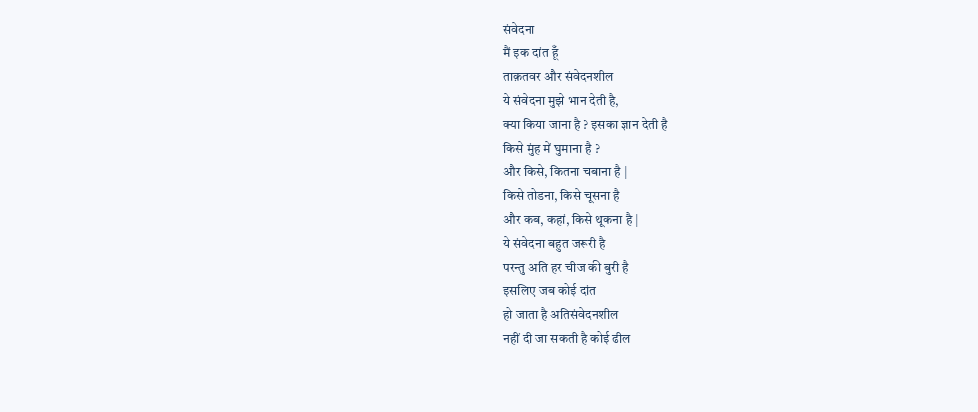संवेदना
मैं इक दांत हूँ
ताक़तवर और संवेदनशील
ये संवेदना मुझे भान देती है,
क्या किया जाना है ? इसका ज्ञान देती है
किसे मुंह में घुमाना है ?
और किसे, कितना चबाना है |
किसे तोडना, किसे चूसना है
और कब, कहां, किसे थूकना है |
ये संवेदना बहुत जरूरी है
परन्तु अति हर चीज की बुरी है
इसलिए जब कोई दांत
हो जाता है अतिसंवेदनशील
नहीं दी जा सकती है कोई ढील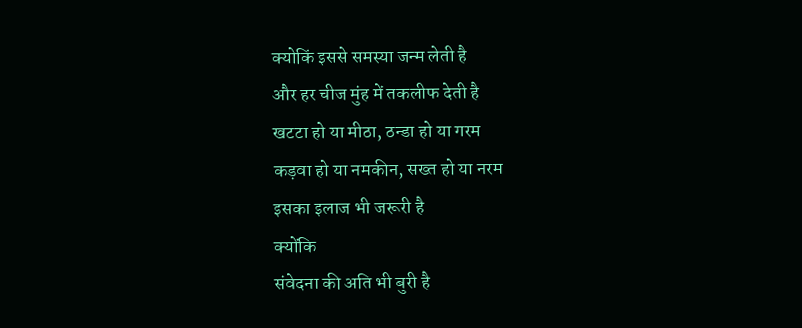क्योकिं इससे समस्या जन्म लेती है
और हर चीज मुंह में तकलीफ देती है
खटटा हो या मीठा, ठन्डा हो या गरम
कड़वा हो या नमकीन, सख्त हो या नरम
इसका इलाज भी जरूरी है
क्योंकि
संवेदना की अति भी बुरी है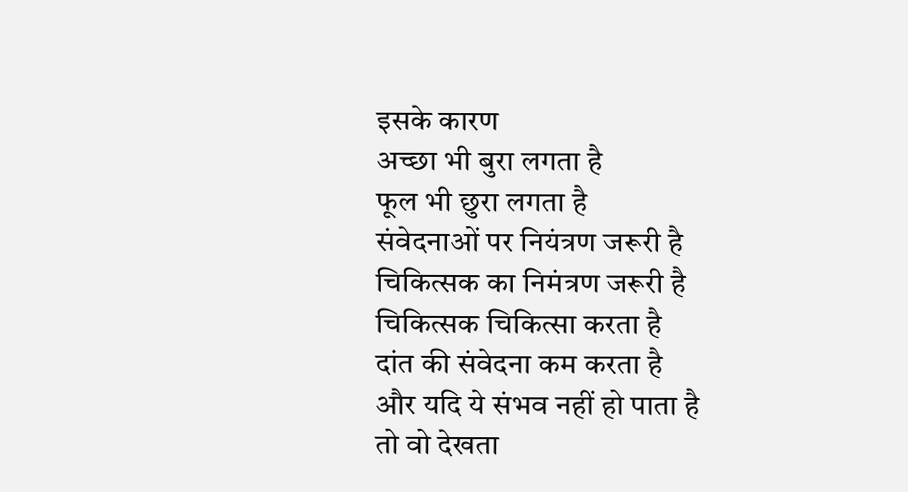इसके कारण
अच्छा भी बुरा लगता है
फूल भी छुरा लगता है
संवेदनाओं पर नियंत्रण जरूरी है
चिकित्सक का निमंत्रण जरूरी है
चिकित्सक चिकित्सा करता है
दांत की संवेदना कम करता है
और यदि ये संभव नहीं हो पाता है
तो वो देखता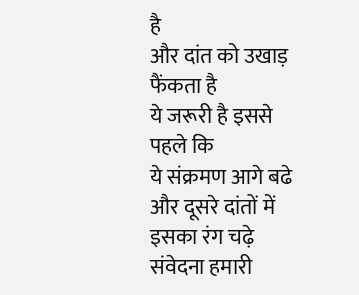है
और दांत को उखाड़ फैंकता है
ये जरूरी है इससे पहले कि
ये संक्रमण आगे बढे
और दूसरे दांतों में इसका रंग चढ़े
संवेदना हमारी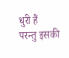धुरी हैं
परन्तु इसकी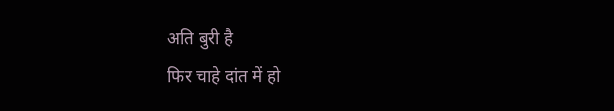अति बुरी है
फिर चाहे दांत में हो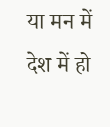या मन में
देश में हो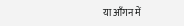या आँगन में